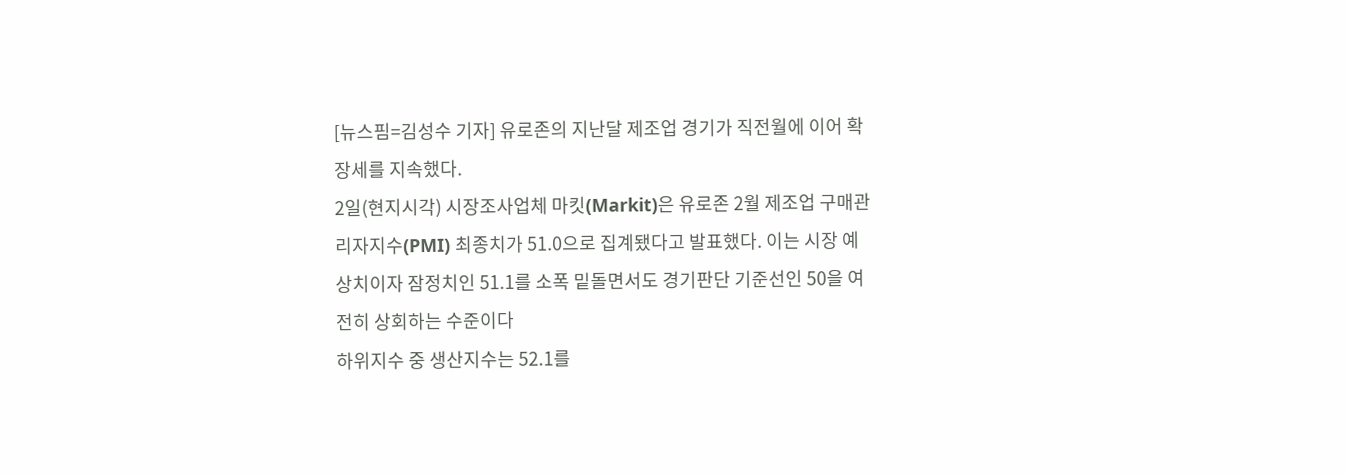[뉴스핌=김성수 기자] 유로존의 지난달 제조업 경기가 직전월에 이어 확장세를 지속했다.
2일(현지시각) 시장조사업체 마킷(Markit)은 유로존 2월 제조업 구매관리자지수(PMI) 최종치가 51.0으로 집계됐다고 발표했다. 이는 시장 예상치이자 잠정치인 51.1를 소폭 밑돌면서도 경기판단 기준선인 50을 여전히 상회하는 수준이다
하위지수 중 생산지수는 52.1를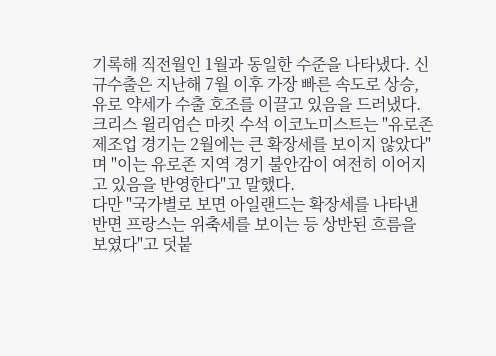기록해 직전월인 1월과 동일한 수준을 나타냈다. 신규수출은 지난해 7월 이후 가장 빠른 속도로 상승, 유로 약세가 수출 호조를 이끌고 있음을 드러냈다.
크리스 윌리엄슨 마킷 수석 이코노미스트는 "유로존 제조업 경기는 2월에는 큰 확장세를 보이지 않았다"며 "이는 유로존 지역 경기 불안감이 여전히 이어지고 있음을 반영한다"고 말했다.
다만 "국가별로 보면 아일랜드는 확장세를 나타낸 반면 프랑스는 위축세를 보이는 등 상반된 흐름을 보였다"고 덧붙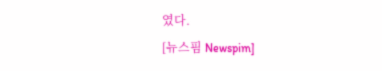였다.
[뉴스핌 Newspim]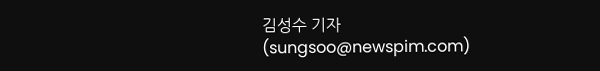김성수 기자 (sungsoo@newspim.com)